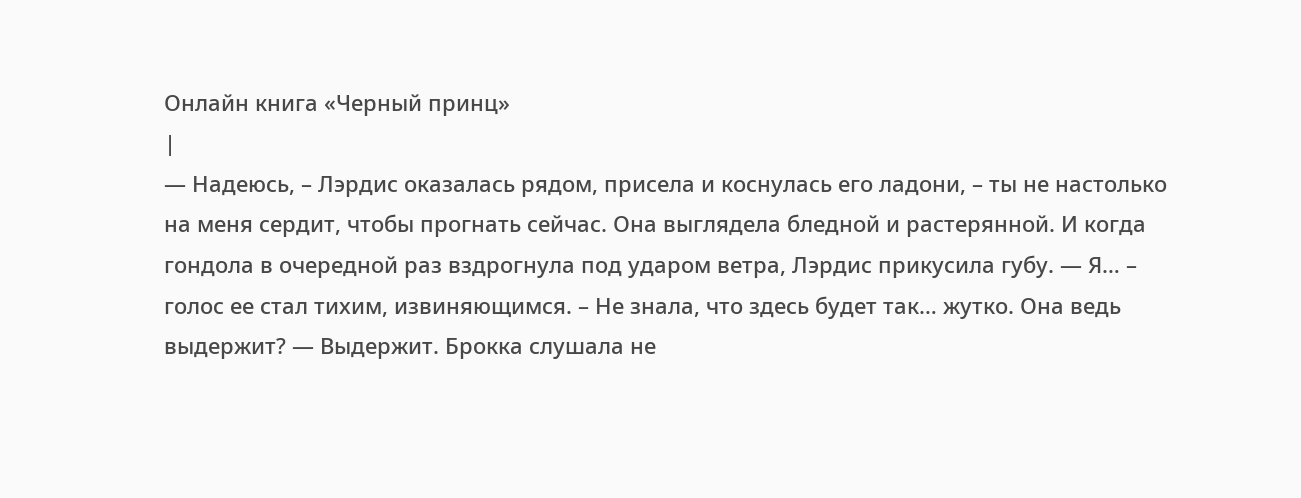Онлайн книга «Черный принц»
|
— Надеюсь, – Лэрдис оказалась рядом, присела и коснулась его ладони, – ты не настолько на меня сердит, чтобы прогнать сейчас. Она выглядела бледной и растерянной. И когда гондола в очередной раз вздрогнула под ударом ветра, Лэрдис прикусила губу. — Я… – голос ее стал тихим, извиняющимся. – Не знала, что здесь будет так… жутко. Она ведь выдержит? — Выдержит. Брокка слушала не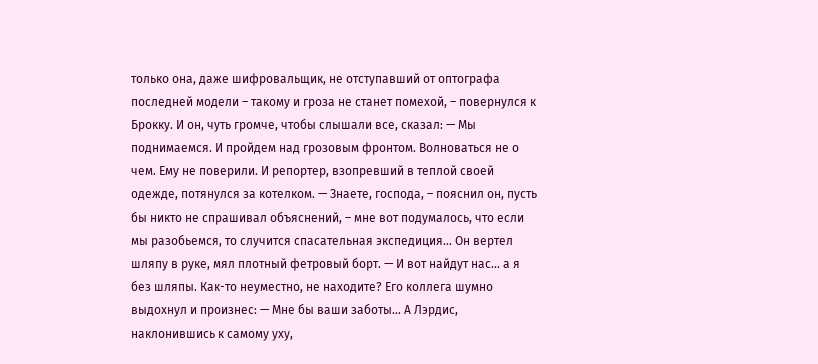только она, даже шифровальщик, не отступавший от оптографа последней модели – такому и гроза не станет помехой, – повернулся к Брокку. И он, чуть громче, чтобы слышали все, сказал: — Мы поднимаемся. И пройдем над грозовым фронтом. Волноваться не о чем. Ему не поверили. И репортер, взопревший в теплой своей одежде, потянулся за котелком. — Знаете, господа, – пояснил он, пусть бы никто не спрашивал объяснений, – мне вот подумалось, что если мы разобьемся, то случится спасательная экспедиция… Он вертел шляпу в руке, мял плотный фетровый борт. — И вот найдут нас… а я без шляпы. Как-то неуместно, не находите? Его коллега шумно выдохнул и произнес: — Мне бы ваши заботы… А Лэрдис, наклонившись к самому уху,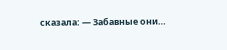сказала: — Забавные они…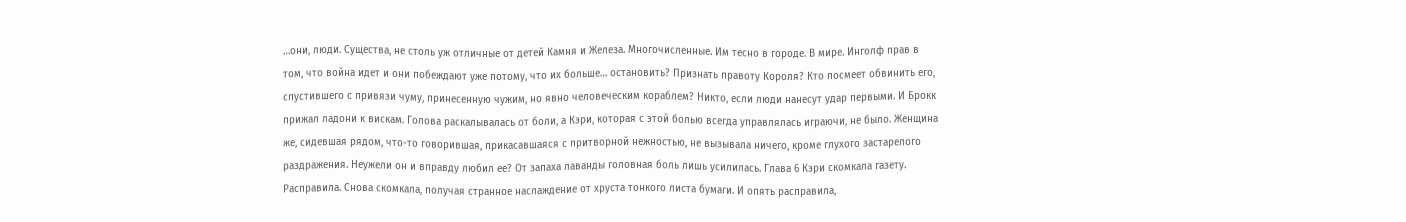…они, люди. Существа, не столь уж отличные от детей Камня и Железа. Многочисленные. Им тесно в городе. В мире. Инголф прав в том, что война идет и они побеждают уже потому, что их больше… остановить? Признать правоту Короля? Кто посмеет обвинить его, спустившего с привязи чуму, принесенную чужим, но явно человеческим кораблем? Никто, если люди нанесут удар первыми. И Брокк прижал ладони к вискам. Голова раскалывалась от боли, а Кэри, которая с этой болью всегда управлялась играючи, не было. Женщина же, сидевшая рядом, что-то говорившая, прикасавшаяся с притворной нежностью, не вызывала ничего, кроме глухого застарелого раздражения. Неужели он и вправду любил ее? От запаха лаванды головная боль лишь усилилась. Глава 6 Кэри скомкала газету. Расправила. Снова скомкала, получая странное наслаждение от хруста тонкого листа бумаги. И опять расправила,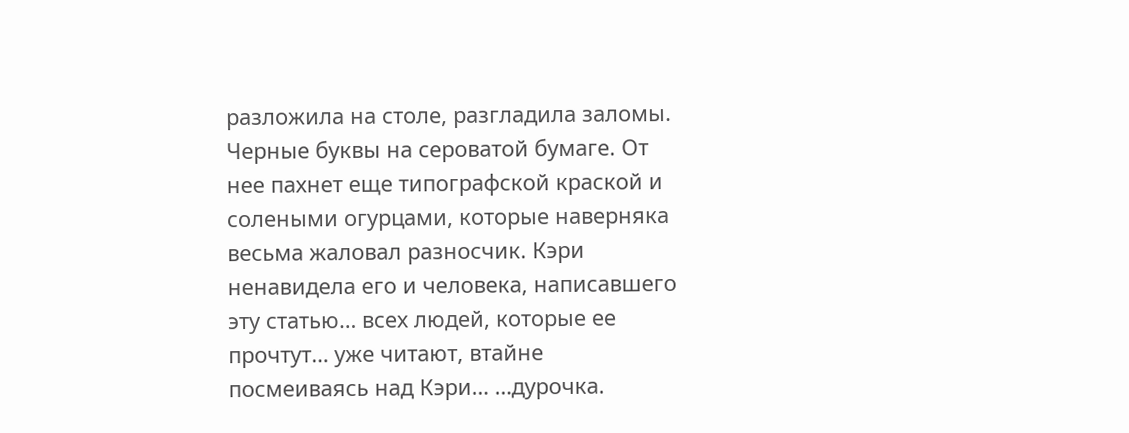разложила на столе, разгладила заломы. Черные буквы на сероватой бумаге. От нее пахнет еще типографской краской и солеными огурцами, которые наверняка весьма жаловал разносчик. Кэри ненавидела его и человека, написавшего эту статью… всех людей, которые ее прочтут… уже читают, втайне посмеиваясь над Кэри… …дурочка.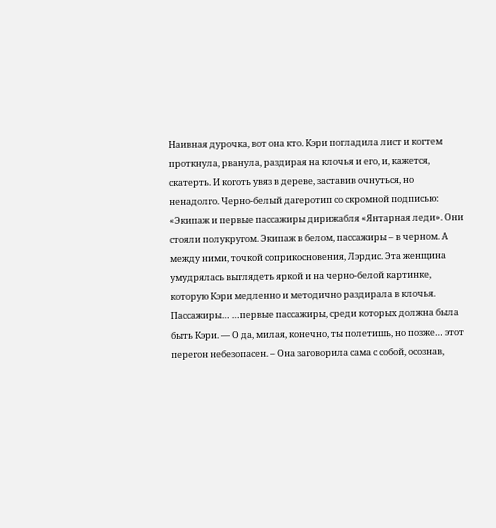Наивная дурочка, вот она кто. Кэри погладила лист и когтем проткнула, рванула, раздирая на клочья и его, и, кажется, скатерть. И коготь увяз в дереве, заставив очнуться, но ненадолго. Черно-белый дагеротип со скромной подписью: «Экипаж и первые пассажиры дирижабля «Янтарная леди». Они стояли полукругом. Экипаж в белом, пассажиры – в черном. А между ними, точкой соприкосновения, Лэрдис. Эта женщина умудрялась выглядеть яркой и на черно-белой картинке, которую Кэри медленно и методично раздирала в клочья. Пассажиры… …первые пассажиры, среди которых должна была быть Кэри. — О да, милая, конечно, ты полетишь, но позже… этот перегон небезопасен. – Она заговорила сама с собой, осознав,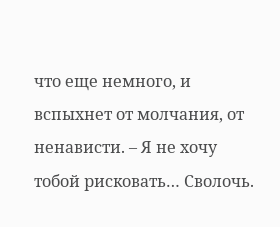что еще немного, и вспыхнет от молчания, от ненависти. – Я не хочу тобой рисковать… Сволочь.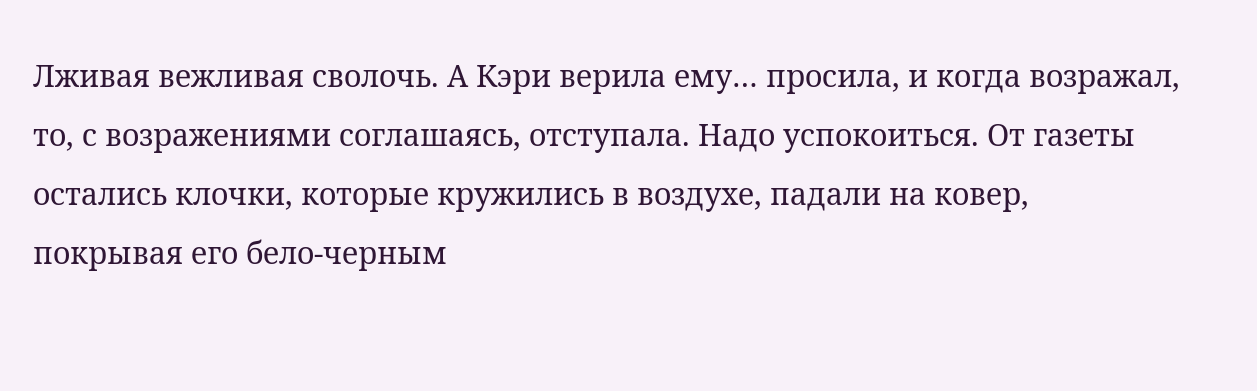Лживая вежливая сволочь. А Кэри верила ему… просила, и когда возражал, то, с возражениями соглашаясь, отступала. Надо успокоиться. От газеты остались клочки, которые кружились в воздухе, падали на ковер, покрывая его бело-черным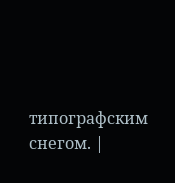типографским снегом. |